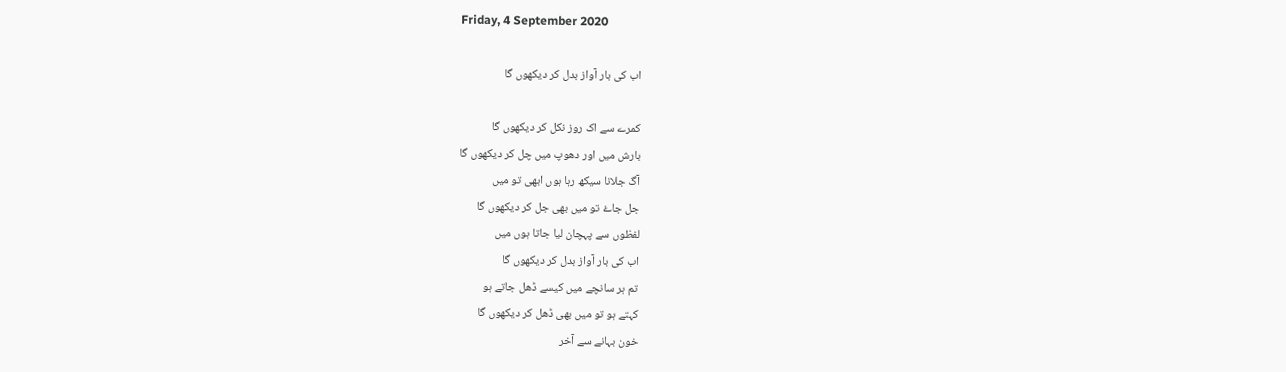Friday, 4 September 2020

اب کی بار آواز بدل کر دیکھوں گا

کمرے سے اک روز نکل کر دیکھوں گا
بارش میں اور دھوپ میں چل کر دیکھوں گا
آگ جلانا سیکھ رہا ہوں ابھی تو میں
جل جاۓ تو میں بھی جل کر دیکھوں گا
لفظوں سے پہچان لیا جاتا ہوں میں
اب کی بار آواز بدل کر دیکھوں گا
تم ہر سانچے میں کیسے ڈھل جاتے ہو
کہتے ہو تو میں بھی ڈھل کر دیکھوں گا
خون بہانے سے آخر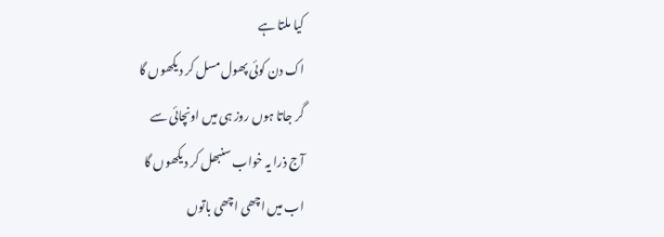کیا ملتا ہے
اک دن کوئی پھول مسل کر دیکھوں گا
گر جاتا ہوں روز ہی میں اونچائی سے
آج ذرا یہ خواب سنبھل کر دیکھوں گا
اب میں اچھی اچھی باتوں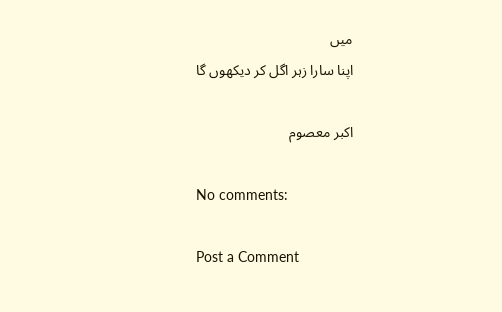میں
اپنا سارا زہر اگل کر دیکھوں گا

اکبر معصوم

No comments:

Post a Comment